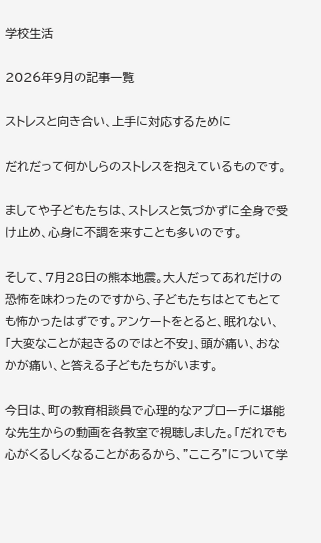学校生活

2026年9月の記事一覧

ストレスと向き合い、上手に対応するために

だれだって何かしらのストレスを抱えているものです。

ましてや子どもたちは、ストレスと気づかずに全身で受け止め、心身に不調を来すことも多いのです。

そして、7月28日の熊本地震。大人だってあれだけの恐怖を味わったのですから、子どもたちはとてもとても怖かったはずです。アンケートをとると、眠れない、「大変なことが起きるのではと不安」、頭が痛い、おなかが痛い、と答える子どもたちがいます。

今日は、町の教育相談員で心理的なアプローチに堪能な先生からの動画を各教室で視聴しました。「だれでも心がくるしくなることがあるから、"こころ”について学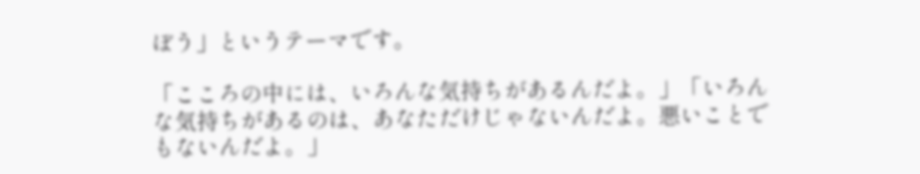ぼう」というテーマです。

「こころの中には、いろんな気持ちがあるんだよ。」「いろんな気持ちがあるのは、あなただけじゃないんだよ。悪いことでもないんだよ。」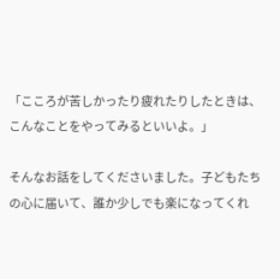「こころが苦しかったり疲れたりしたときは、こんなことをやってみるといいよ。」

そんなお話をしてくださいました。子どもたちの心に届いて、誰か少しでも楽になってくれ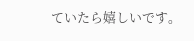ていたら嬉しいです。